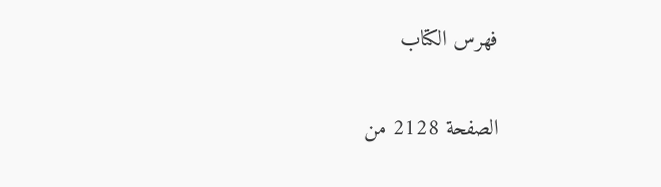فهرس الكتاب

الصفحة 2128 من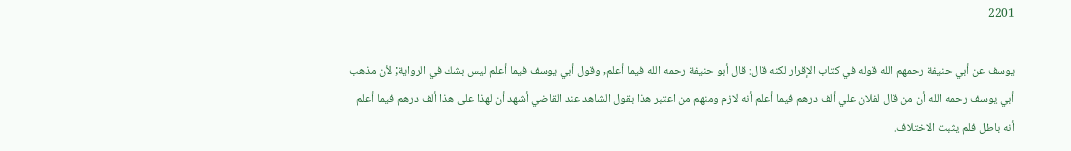2201

يوسف عن أبي حنيفة رحمهم الله قوله في كتاب الإقرار لكنه قال: قال أبو حنيفة رحمه الله فيما أعلم, وقول أبي يوسف فيما أعلم ليس بشك في الرواية; لأن مذهب أبي يوسف رحمه الله أن من قال لفلان علي ألف درهم فيما أعلم أنه لازم ومنهم من اعتبر هذا بقول الشاهد عند القاضي أشهد أن لهذا على هذا ألف درهم فيما أعلم أنه باطل فلم يثبت الاختلاف.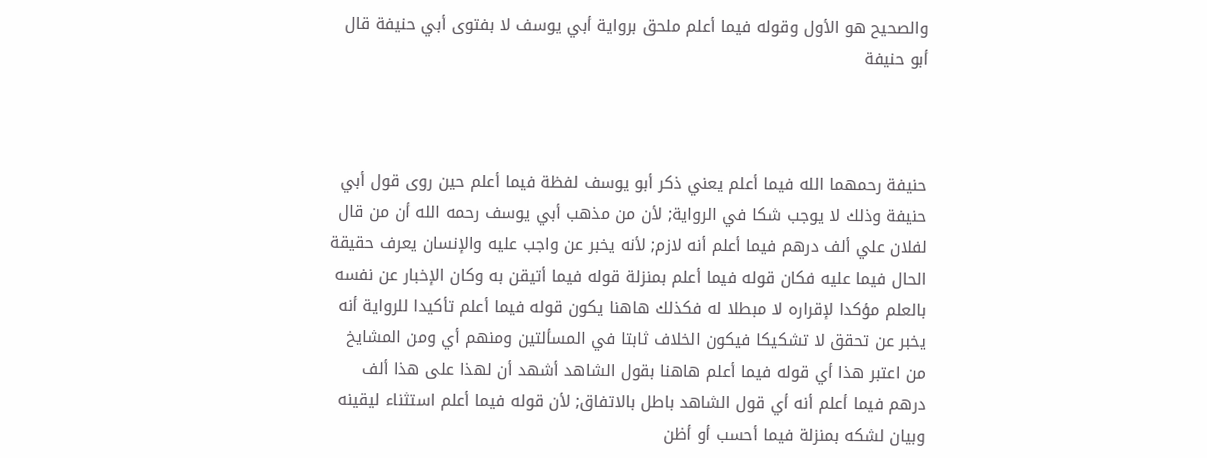والصحيح هو الأول وقوله فيما أعلم ملحق برواية أبي يوسف لا بفتوى أبي حنيفة قال أبو حنيفة



حنيفة رحمهما الله فيما أعلم يعني ذكر أبو يوسف لفظة فيما أعلم حين روى قول أبي حنيفة وذلك لا يوجب شكا في الرواية; لأن من مذهب أبي يوسف رحمه الله أن من قال لفلان علي ألف درهم فيما أعلم أنه لازم; لأنه يخبر عن واجب عليه والإنسان يعرف حقيقة الحال فيما عليه فكان قوله فيما أعلم بمنزلة قوله فيما أتيقن به وكان الإخبار عن نفسه بالعلم مؤكدا لإقراره لا مبطلا له فكذلك هاهنا يكون قوله فيما أعلم تأكيدا للرواية أنه يخبر عن تحقق لا تشكيكا فيكون الخلاف ثابتا في المسألتين ومنهم أي ومن المشايخ من اعتبر هذا أي قوله فيما أعلم هاهنا بقول الشاهد أشهد أن لهذا على هذا ألف درهم فيما أعلم أنه أي قول الشاهد باطل بالاتفاق; لأن قوله فيما أعلم استثناء ليقينه وبيان لشكه بمنزلة فيما أحسب أو أظن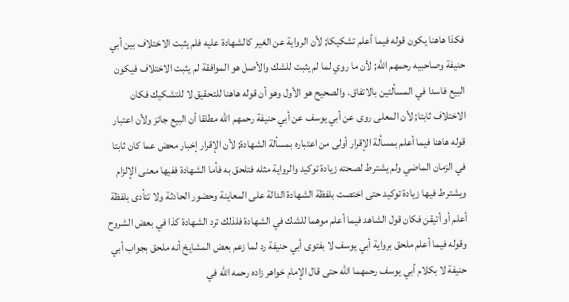فكذا هاهنا يكون قوله فيما أعلم تشكيكا; لأن الرواية عن الغير كالشهادة عليه فلم يثبت الاختلاف بين أبي حنيفة وصاحبيه رحمهم الله; لأن ما روي لما لم يثبت للشك والأصل هو الموافقة لم يثبت الاختلاف فيكون البيع فاسدا في المسألتين بالاتفاق. والصحيح هو الأول وهو أن قوله هاهنا للتحقيق لا للتشكيك فكان الاختلاف ثابتا; لأن المعلى روى عن أبي يوسف عن أبي حنيفة رحمهم الله مطلقا أن البيع جائز ولأن اعتبار قوله هاهنا فيما أعلم بمسألة الإقرار أولى من اعتباره بمسألة الشهادة; لأن الإقرار إخبار محض عما كان ثابتا في الزمان الماضي ولم يشترط لصحته زيادة توكيد والرواية مثله فتلحق به فأما الشهادة ففيها معنى الإلزام ويشترط فيها زيادة توكيد حتى اختصت بلفظة الشهادة الدالة على المعاينة وحضور الحادثة ولا تتأدى بلفظة أعلم أو أتيقن فكان قول الشاهد فيما أعلم موهما للشك في الشهادة فلذلك ترد الشهادة كذا في بعض الشروح وقوله فيما أعلم ملحق برواية أبي يوسف لا بفتوى أبي حنيفة رد لما زعم بعض المشايخ أنه ملحق بجواب أبي حنيفة لا بكلام أبي يوسف رحمهما الله حتى قال الإمام خواهر زاده رحمه الله في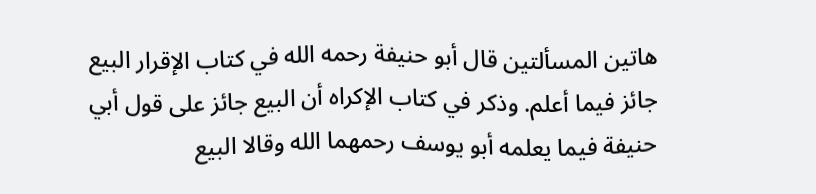هاتين المسألتين قال أبو حنيفة رحمه الله في كتاب الإقرار البيع جائز فيما أعلم. وذكر في كتاب الإكراه أن البيع جائز على قول أبي حنيفة فيما يعلمه أبو يوسف رحمهما الله وقالا البيع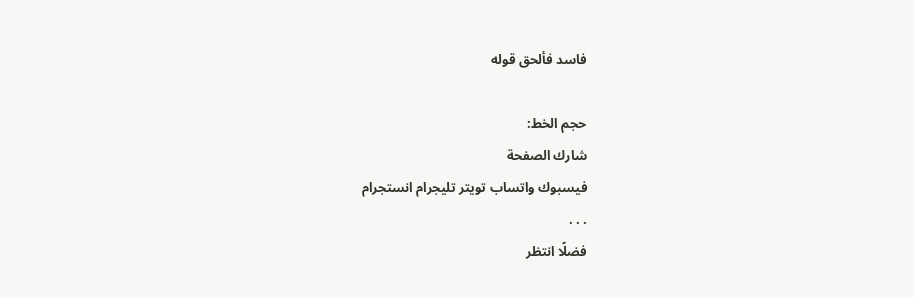فاسد فألحق قوله

حجم الخط:
شارك الصفحة
فيسبوك واتساب تويتر تليجرام انستجرام
. . .
فضلًا انتظر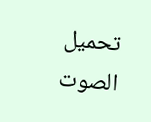تحميل الصوت